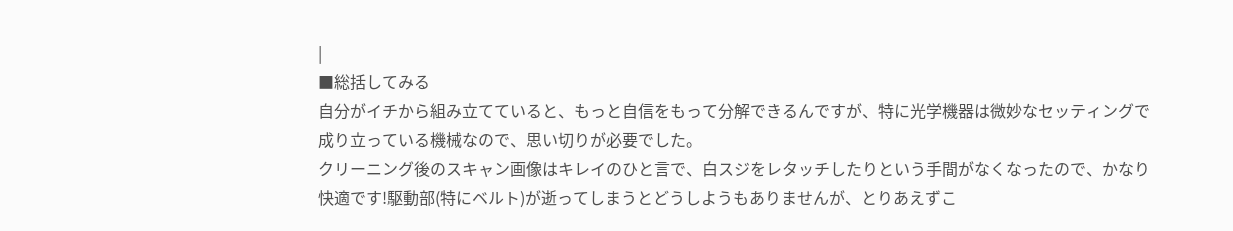|
■総括してみる
自分がイチから組み立てていると、もっと自信をもって分解できるんですが、特に光学機器は微妙なセッティングで成り立っている機械なので、思い切りが必要でした。
クリーニング後のスキャン画像はキレイのひと言で、白スジをレタッチしたりという手間がなくなったので、かなり快適です!駆動部(特にベルト)が逝ってしまうとどうしようもありませんが、とりあえずこ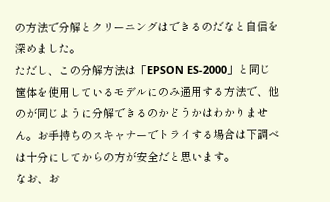の方法で分解とクリーニングはできるのだなと自信を深めました。
ただし、この分解方法は「EPSON ES-2000」と同じ筐体を使用しているモデルにのみ通用する方法で、他のが同じように分解できるのかどうかはわかりません。お手持ちのスキャナーでトライする場合は下調べは十分にしてからの方が安全だと思います。
なお、お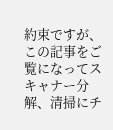約束ですが、この記事をご覧になってスキャナー分解、清掃にチ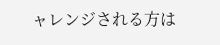ャレンジされる方は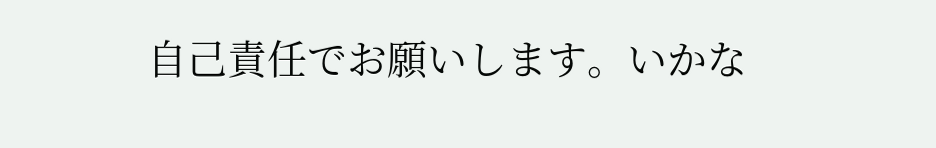自己責任でお願いします。いかな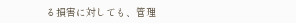る損害に対しても、管理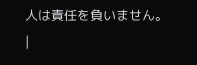人は責任を負いません。
|